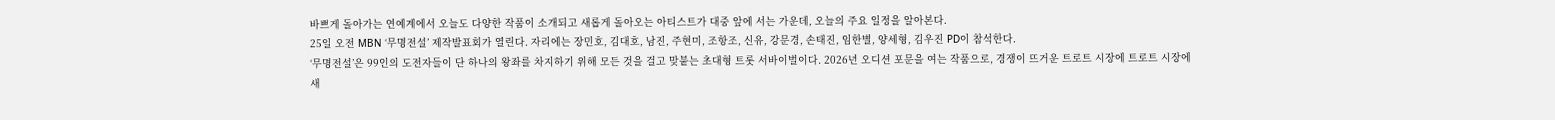바쁘게 돌아가는 연예계에서 오늘도 다양한 작품이 소개되고 새롭게 돌아오는 아티스트가 대중 앞에 서는 가운데, 오늘의 주요 일정을 알아본다.
25일 오전 MBN ‘무명전설’ 제작발표회가 열린다. 자리에는 장민호, 김대호, 남진, 주현미, 조항조, 신유, 강문경, 손태진, 임한별, 양세형, 김우진 PD이 참석한다.
‘무명전설’은 99인의 도전자들이 단 하나의 왕좌를 차지하기 위해 모든 것을 걸고 맞붙는 초대형 트롯 서바이벌이다. 2026년 오디션 포문을 여는 작품으로, 경쟁이 뜨거운 트로트 시장에 트로트 시장에 새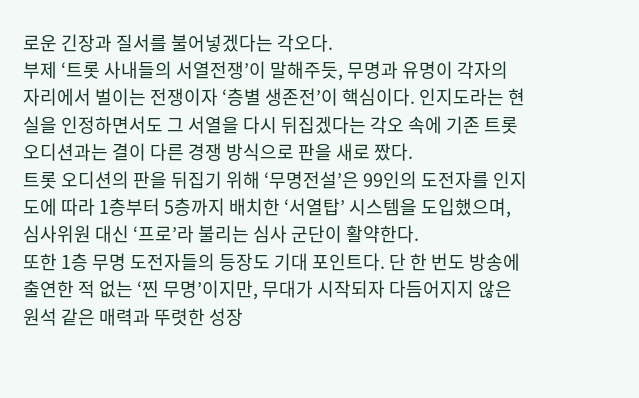로운 긴장과 질서를 불어넣겠다는 각오다.
부제 ‘트롯 사내들의 서열전쟁’이 말해주듯, 무명과 유명이 각자의 자리에서 벌이는 전쟁이자 ‘층별 생존전’이 핵심이다. 인지도라는 현실을 인정하면서도 그 서열을 다시 뒤집겠다는 각오 속에 기존 트롯 오디션과는 결이 다른 경쟁 방식으로 판을 새로 짰다.
트롯 오디션의 판을 뒤집기 위해 ‘무명전설’은 99인의 도전자를 인지도에 따라 1층부터 5층까지 배치한 ‘서열탑’ 시스템을 도입했으며, 심사위원 대신 ‘프로’라 불리는 심사 군단이 활약한다.
또한 1층 무명 도전자들의 등장도 기대 포인트다. 단 한 번도 방송에 출연한 적 없는 ‘찐 무명’이지만, 무대가 시작되자 다듬어지지 않은 원석 같은 매력과 뚜렷한 성장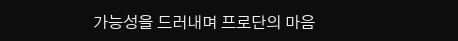가능성을 드러내며 프로단의 마음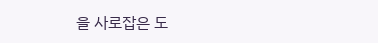을 사로잡은 도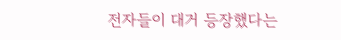전자들이 대거 등장했다는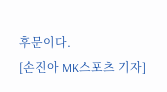후문이다.
[손진아 MK스포츠 기자]